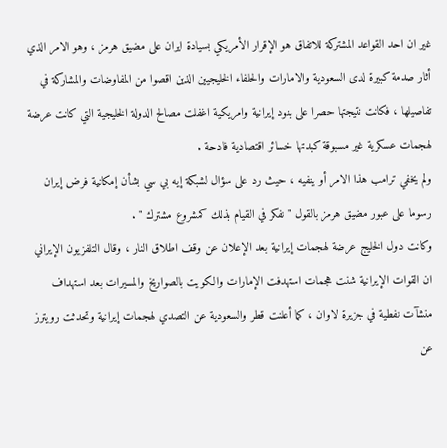غير ان احد القواعد المشتركة للاتفاق هو الإقرار الأمريكي بسيادة ايران على مضيق هرمز ، وهو الامر الذي أثار صدمة كبيرة لدى السعودية والامارات والحلفاء الخليجيين الذين اقصوا من المفاوضات والمشاركة في تفاصيلها ، فكانت نتيجتها حصرا على بنود إيرانية وامريكية اغفلت مصالح الدولة الخليجية التي كانت عرضة لهجمات عسكرية غير مسبوقة كبدتها خسائر اقتصادية فادحة .
ولم يخفي ترامب هذا الامر أو ينفيه ، حيث رد على سؤال لشبكة إيه بي سي بشأن إمكانية فرض إيران رسوما على عبور مضيق هرمز بالقول " نفكر في القيام بذلك كمشروع مشترك " .
وكانت دول الخليج عرضة لهجمات إيرانية بعد الإعلان عن وقف اطلاق النار ، وقال التلفزيون الإيراني ان القوات الإيرانية شنت هجمات استهدفت الإمارات والكويت بالصواريخ والمسيرات بعد استهداف منشآت نفطية في جزيرة لاوان ، كما أعلنت قطر والسعودية عن التصدي لهجمات إيرانية وتحدثت رويترز عن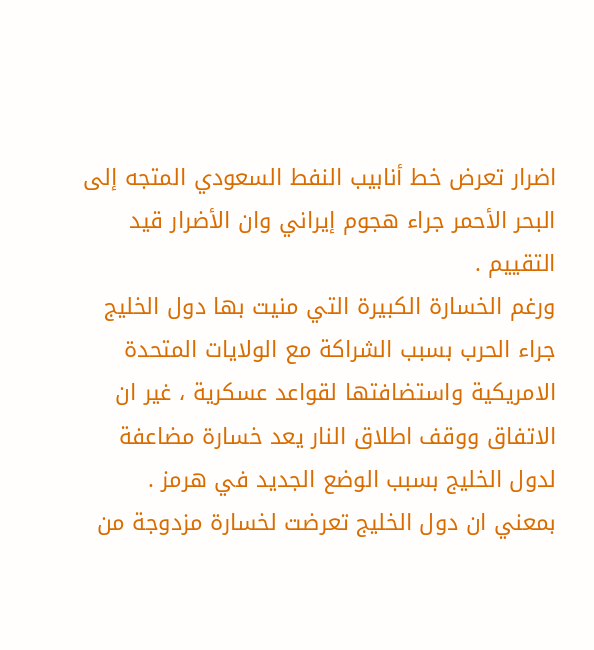اضرار تعرض خط أنابيب النفط السعودي المتجه إلى البحر الأحمر جراء هجوم إيراني وان الأضرار قيد التقييم .
ورغم الخسارة الكبيرة التي منيت بها دول الخليج جراء الحرب بسبب الشراكة مع الولايات المتحدة الامريكية واستضافتها لقواعد عسكرية ، غير ان الاتفاق ووقف اطلاق النار يعد خسارة مضاعفة لدول الخليج بسبب الوضع الجديد في هرمز .
بمعني ان دول الخليج تعرضت لخسارة مزدوجة من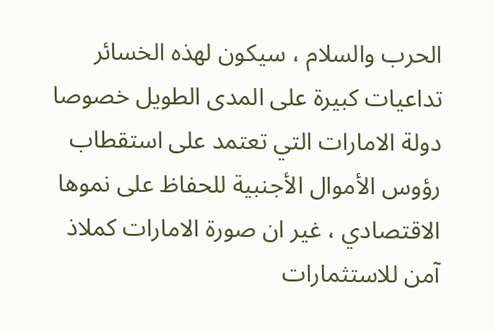الحرب والسلام ، سيكون لهذه الخسائر تداعيات كبيرة على المدى الطويل خصوصا دولة الامارات التي تعتمد على استقطاب رؤوس الأموال الأجنبية للحفاظ على نموها الاقتصادي ، غير ان صورة الامارات كملاذ آمن للاستثمارات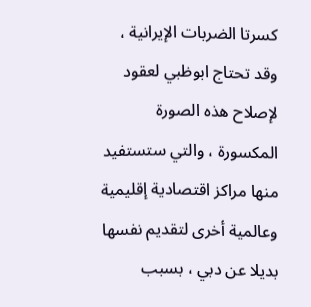كسرتا الضربات الإيرانية ، وقد تحتاج ابوظبي لعقود لإصلاح هذه الصورة المكسورة ، والتي ستستفيد منها مراكز اقتصادية إقليمية وعالمية أخرى لتقديم نفسها بديلا عن دبي ، بسبب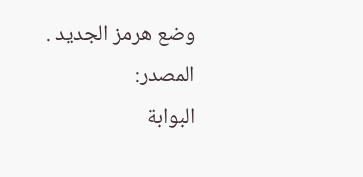وضع هرمز الجديد .
المصدر:
البوابة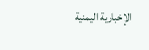الإخبارية اليمنية